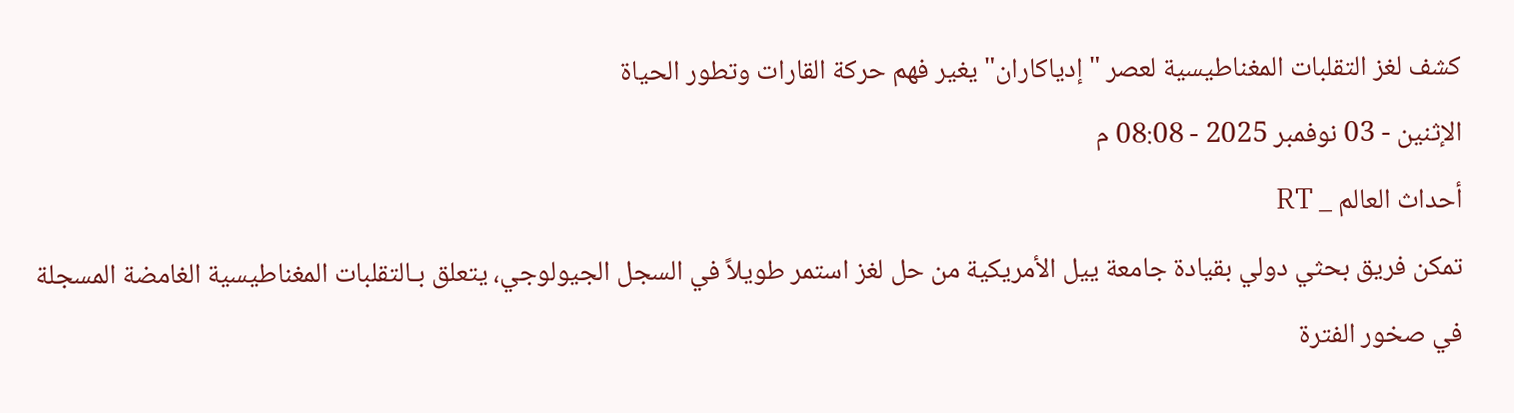كشف لغز التقلبات المغناطيسية لعصر "إدياكاران" يغير فهم حركة القارات وتطور الحياة
الإثنين - 03 نوفمبر 2025 - 08:08 م
أحداث العالم _ RT
تمكن فريق بحثي دولي بقيادة جامعة ييل الأمريكية من حل لغز استمر طويلاً في السجل الجيولوجي، يتعلق بـالتقلبات المغناطيسية الغامضة المسجلة في صخور الفترة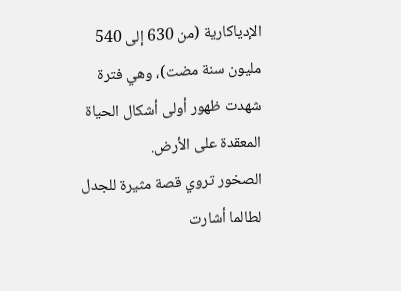الإدياكارية (من 630 إلى 540 مليون سنة مضت)، وهي فترة شهدت ظهور أولى أشكال الحياة المعقدة على الأرض.
الصخور تروي قصة مثيرة للجدل
لطالما أشارت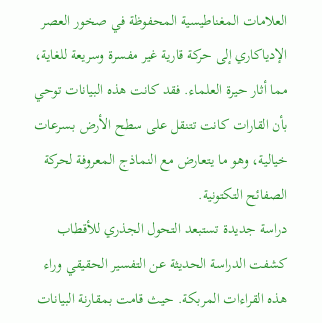العلامات المغناطيسية المحفوظة في صخور العصر الإدياكاري إلى حركة قارية غير مفسرة وسريعة للغاية، مما أثار حيرة العلماء. فقد كانت هذه البيانات توحي بأن القارات كانت تتنقل على سطح الأرض بـسرعات خيالية، وهو ما يتعارض مع النماذج المعروفة لحركة الصفائح التكتونية.
دراسة جديدة تستبعد التحول الجذري للأقطاب
كشفت الدراسة الحديثة عن التفسير الحقيقي وراء هذه القراءات المربكة. حيث قامت بمقارنة البيانات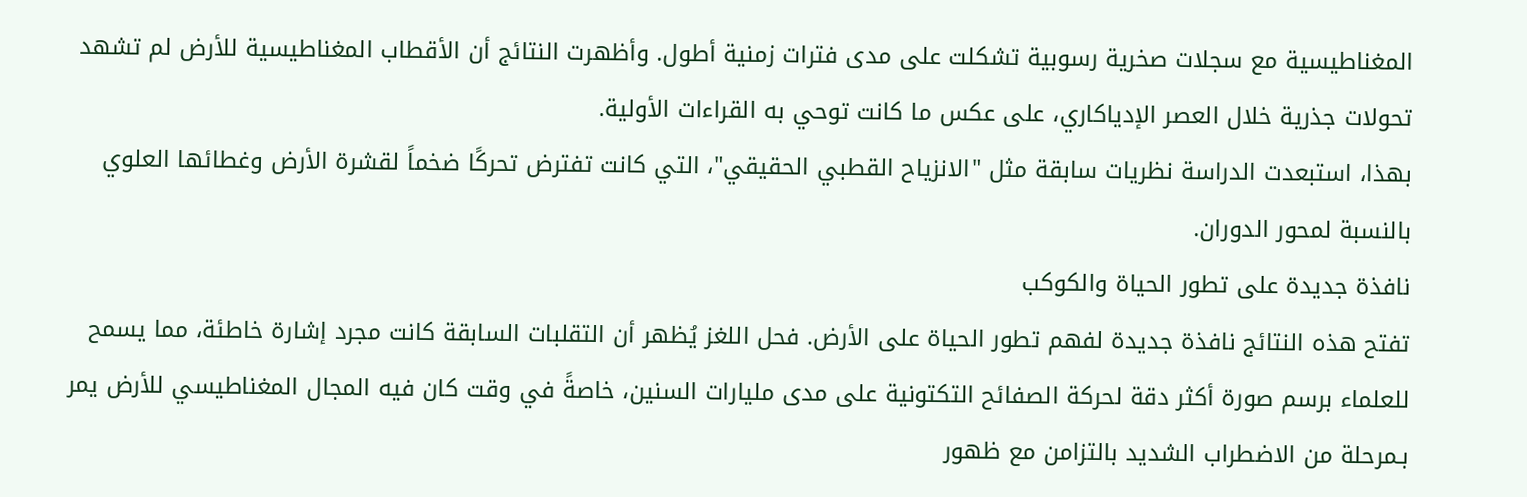المغناطيسية مع سجلات صخرية رسوبية تشكلت على مدى فترات زمنية أطول. وأظهرت النتائج أن الأقطاب المغناطيسية للأرض لم تشهد تحولات جذرية خلال العصر الإدياكاري، على عكس ما كانت توحي به القراءات الأولية.
بهذا، استبعدت الدراسة نظريات سابقة مثل "الانزياح القطبي الحقيقي"، التي كانت تفترض تحركًا ضخماً لقشرة الأرض وغطائها العلوي بالنسبة لمحور الدوران.
نافذة جديدة على تطور الحياة والكوكب
تفتح هذه النتائج نافذة جديدة لفهم تطور الحياة على الأرض. فحل اللغز يُظهر أن التقلبات السابقة كانت مجرد إشارة خاطئة، مما يسمح للعلماء برسم صورة أكثر دقة لحركة الصفائح التكتونية على مدى مليارات السنين، خاصةً في وقت كان فيه المجال المغناطيسي للأرض يمر بـمرحلة من الاضطراب الشديد بالتزامن مع ظهور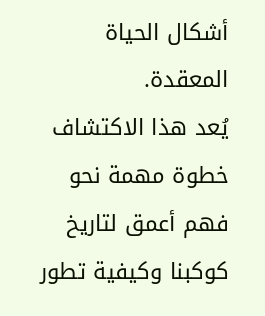أشكال الحياة المعقدة.
يُعد هذا الاكتشاف خطوة مهمة نحو فهم أعمق لتاريخ كوكبنا وكيفية تطور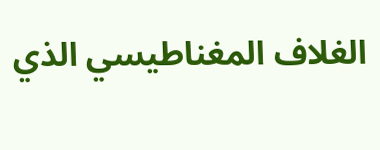الغلاف المغناطيسي الذي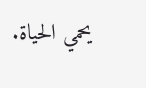يحمي الحياة.